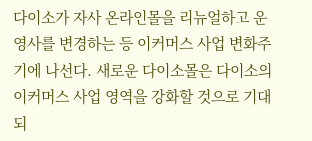다이소가 자사 온라인몰을 리뉴얼하고 운영사를 변경하는 등 이커머스 사업 변화주기에 나선다. 새로운 다이소몰은 다이소의 이커머스 사업 영역을 강화할 것으로 기대되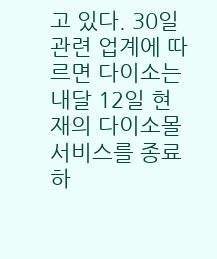고 있다. 30일 관련 업계에 따르면 다이소는 내달 12일 현재의 다이소몰 서비스를 종료하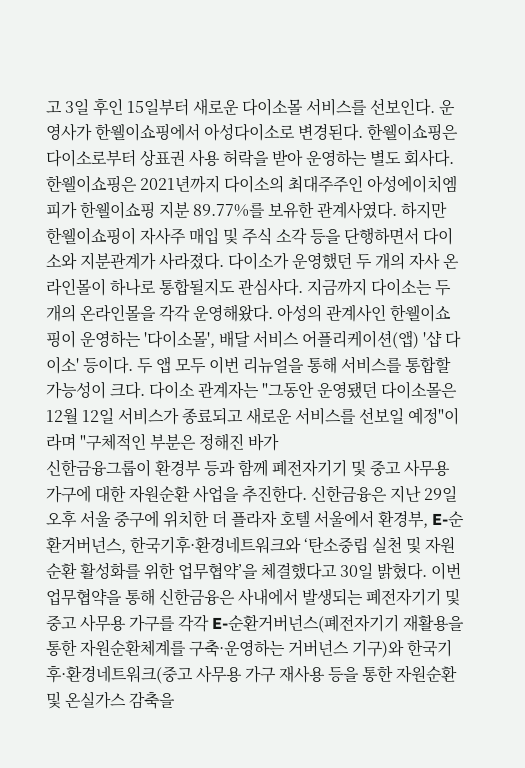고 3일 후인 15일부터 새로운 다이소몰 서비스를 선보인다. 운영사가 한웰이쇼핑에서 아성다이소로 변경된다. 한웰이쇼핑은 다이소로부터 상표권 사용 허락을 받아 운영하는 별도 회사다. 한웰이쇼핑은 2021년까지 다이소의 최대주주인 아성에이치엠피가 한웰이쇼핑 지분 89.77%를 보유한 관계사였다. 하지만 한웰이쇼핑이 자사주 매입 및 주식 소각 등을 단행하면서 다이소와 지분관계가 사라졌다. 다이소가 운영했던 두 개의 자사 온라인몰이 하나로 통합될지도 관심사다. 지금까지 다이소는 두 개의 온라인몰을 각각 운영해왔다. 아성의 관계사인 한웰이쇼핑이 운영하는 '다이소몰', 배달 서비스 어플리케이션(앱) '샵 다이소' 등이다. 두 앱 모두 이번 리뉴얼을 통해 서비스를 통합할 가능성이 크다. 다이소 관계자는 "그동안 운영됐던 다이소몰은 12월 12일 서비스가 종료되고 새로운 서비스를 선보일 예정"이라며 "구체적인 부분은 정해진 바가
신한금융그룹이 환경부 등과 함께 폐전자기기 및 중고 사무용 가구에 대한 자원순환 사업을 추진한다. 신한금융은 지난 29일 오후 서울 중구에 위치한 더 플라자 호텔 서울에서 환경부, E-순환거버넌스, 한국기후·환경네트워크와 ‘탄소중립 실천 및 자원순환 활성화를 위한 업무협약’을 체결했다고 30일 밝혔다. 이번 업무협약을 통해 신한금융은 사내에서 발생되는 폐전자기기 및 중고 사무용 가구를 각각 E-순환거버넌스(폐전자기기 재활용을 통한 자원순환체계를 구축·운영하는 거버넌스 기구)와 한국기후·환경네트워크(중고 사무용 가구 재사용 등을 통한 자원순환 및 온실가스 감축을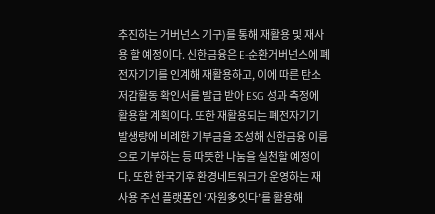추진하는 거버넌스 기구)를 통해 재활용 및 재사용 할 예정이다. 신한금융은 E-순환거버넌스에 폐전자기기를 인계해 재활용하고, 이에 따른 탄소저감활동 확인서를 발급 받아 ESG 성과 측정에 활용할 계획이다. 또한 재활용되는 폐전자기기 발생량에 비례한 기부금을 조성해 신한금융 이름으로 기부하는 등 따뜻한 나눔을 실천할 예정이다. 또한 한국기후 환경네트워크가 운영하는 재사용 주선 플랫폼인 ‘자원多잇다’를 활용해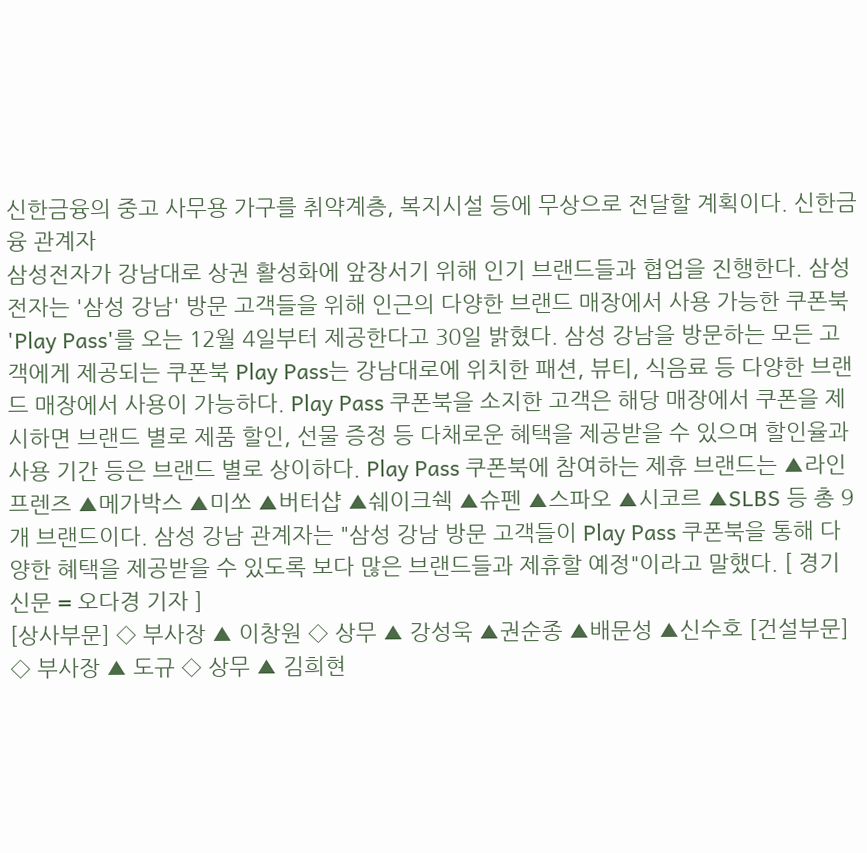신한금융의 중고 사무용 가구를 취약계층, 복지시설 등에 무상으로 전달할 계획이다. 신한금융 관계자
삼성전자가 강남대로 상권 활성화에 앞장서기 위해 인기 브랜드들과 협업을 진행한다. 삼성전자는 '삼성 강남' 방문 고객들을 위해 인근의 다양한 브랜드 매장에서 사용 가능한 쿠폰북 'Play Pass'를 오는 12월 4일부터 제공한다고 30일 밝혔다. 삼성 강남을 방문하는 모든 고객에게 제공되는 쿠폰북 Play Pass는 강남대로에 위치한 패션, 뷰티, 식음료 등 다양한 브랜드 매장에서 사용이 가능하다. Play Pass 쿠폰북을 소지한 고객은 해당 매장에서 쿠폰을 제시하면 브랜드 별로 제품 할인, 선물 증정 등 다채로운 혜택을 제공받을 수 있으며 할인율과 사용 기간 등은 브랜드 별로 상이하다. Play Pass 쿠폰북에 참여하는 제휴 브랜드는 ▲라인프렌즈 ▲메가박스 ▲미쏘 ▲버터샵 ▲쉐이크쉑 ▲슈펜 ▲스파오 ▲시코르 ▲SLBS 등 총 9개 브랜드이다. 삼성 강남 관계자는 "삼성 강남 방문 고객들이 Play Pass 쿠폰북을 통해 다양한 혜택을 제공받을 수 있도록 보다 많은 브랜드들과 제휴할 예정"이라고 말했다. [ 경기신문 = 오다경 기자 ]
[상사부문] ◇ 부사장 ▲ 이창원 ◇ 상무 ▲ 강성욱 ▲권순종 ▲배문성 ▲신수호 [건설부문] ◇ 부사장 ▲ 도규 ◇ 상무 ▲ 김희현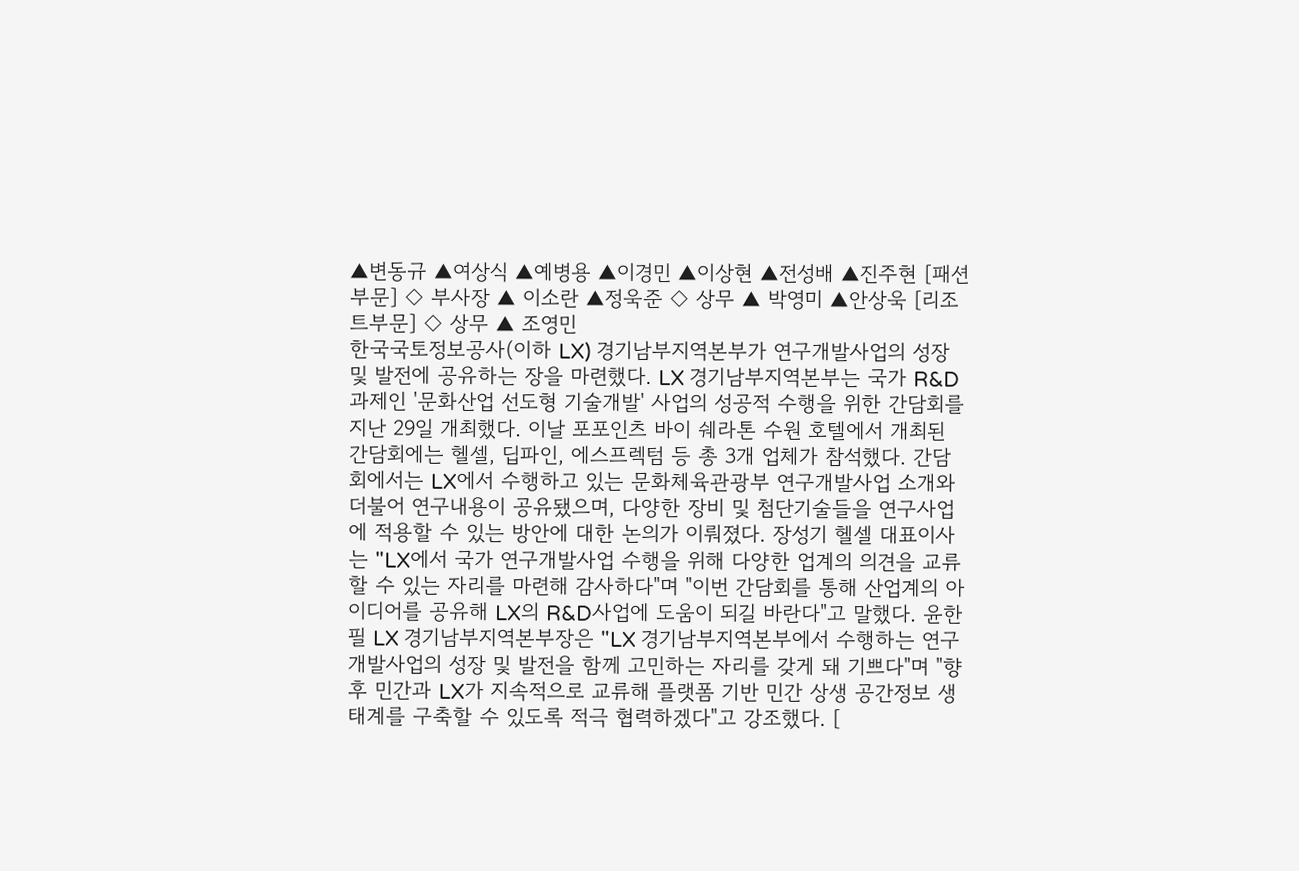▲변동규 ▲여상식 ▲예병용 ▲이경민 ▲이상현 ▲전성배 ▲진주현 [패션부문] ◇ 부사장 ▲ 이소란 ▲정욱준 ◇ 상무 ▲ 박영미 ▲안상욱 [리조트부문] ◇ 상무 ▲ 조영민
한국국토정보공사(이하 LX) 경기남부지역본부가 연구개발사업의 성장 및 발전에 공유하는 장을 마련했다. LX 경기남부지역본부는 국가 R&D 과제인 '문화산업 선도형 기술개발' 사업의 성공적 수행을 위한 간담회를 지난 29일 개최했다. 이날 포포인츠 바이 쉐라톤 수원 호텔에서 개최된 간담회에는 헬셀, 딥파인, 에스프렉텀 등 총 3개 업체가 참석했다. 간담회에서는 LX에서 수행하고 있는 문화체육관광부 연구개발사업 소개와 더불어 연구내용이 공유됐으며, 다양한 장비 및 첨단기술들을 연구사업에 적용할 수 있는 방안에 대한 논의가 이뤄졌다. 장성기 헬셀 대표이사는 "LX에서 국가 연구개발사업 수행을 위해 다양한 업계의 의견을 교류할 수 있는 자리를 마련해 감사하다"며 "이번 간담회를 통해 산업계의 아이디어를 공유해 LX의 R&D사업에 도움이 되길 바란다"고 말했다. 윤한필 LX 경기남부지역본부장은 "LX 경기남부지역본부에서 수행하는 연구개발사업의 성장 및 발전을 함께 고민하는 자리를 갖게 돼 기쁘다"며 "향후 민간과 LX가 지속적으로 교류해 플랫폼 기반 민간 상생 공간정보 생태계를 구축할 수 있도록 적극 협력하겠다"고 강조했다. [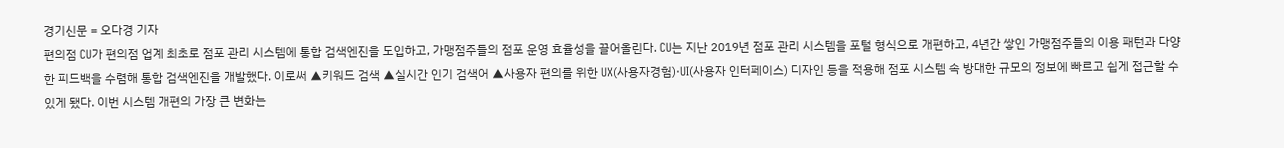경기신문 = 오다경 기자
편의점 CU가 편의점 업계 최초로 점포 관리 시스템에 통합 검색엔진을 도입하고, 가맹점주들의 점포 운영 효율성을 끌어올린다. CU는 지난 2019년 점포 관리 시스템을 포털 형식으로 개편하고, 4년간 쌓인 가맹점주들의 이용 패턴과 다양한 피드백을 수렴해 통합 검색엔진을 개발했다. 이로써 ▲키워드 검색 ▲실시간 인기 검색어 ▲사용자 편의를 위한 UX(사용자경험)·UI(사용자 인터페이스) 디자인 등을 적용해 점포 시스템 속 방대한 규모의 정보에 빠르고 쉽게 접근할 수 있게 됐다. 이번 시스템 개편의 가장 큰 변화는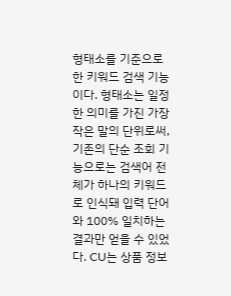형태소를 기준으로 한 키워드 검색 기능이다. 형태소는 일정한 의미를 가진 가장 작은 말의 단위로써, 기존의 단순 조회 기능으로는 검색어 전체가 하나의 키워드로 인식돼 입력 단어와 100% 일치하는 결과만 얻을 수 있었다. CU는 상품 정보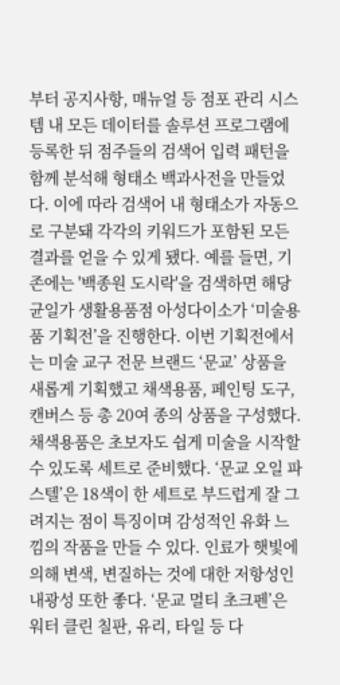부터 공지사항, 매뉴얼 등 점포 관리 시스템 내 모든 데이터를 솔루션 프로그램에 등록한 뒤 점주들의 검색어 입력 패턴을 함께 분석해 형태소 백과사전을 만들었다. 이에 따라 검색어 내 형태소가 자동으로 구분돼 각각의 키워드가 포함된 모든 결과를 얻을 수 있게 됐다. 예를 들면, 기존에는 '백종원 도시락'을 검색하면 해당
균일가 생활용품점 아성다이소가 ‘미술용품 기획전’을 진행한다. 이번 기획전에서는 미술 교구 전문 브랜드 ‘문교’ 상품을 새롭게 기획했고 채색용품, 페인팅 도구, 캔버스 등 총 20여 종의 상품을 구성했다. 채색용품은 초보자도 쉽게 미술을 시작할 수 있도록 세트로 준비했다. ‘문교 오일 파스텔’은 18색이 한 세트로 부드럽게 잘 그려지는 점이 특징이며 감성적인 유화 느낌의 작품을 만들 수 있다. 인료가 햇빛에 의해 변색, 변질하는 것에 대한 저항성인 내광성 또한 좋다. ‘문교 멀티 초크펜’은 워터 클린 칠판, 유리, 타일 등 다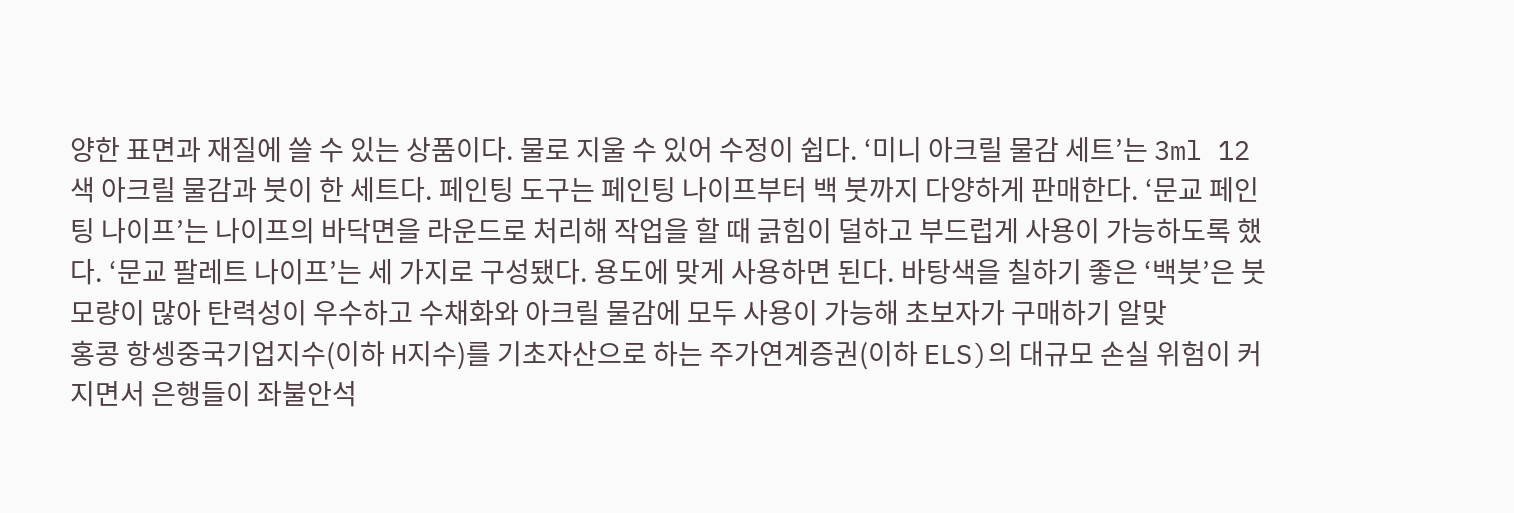양한 표면과 재질에 쓸 수 있는 상품이다. 물로 지울 수 있어 수정이 쉽다. ‘미니 아크릴 물감 세트’는 3ml 12색 아크릴 물감과 붓이 한 세트다. 페인팅 도구는 페인팅 나이프부터 백 붓까지 다양하게 판매한다. ‘문교 페인팅 나이프’는 나이프의 바닥면을 라운드로 처리해 작업을 할 때 긁힘이 덜하고 부드럽게 사용이 가능하도록 했다. ‘문교 팔레트 나이프’는 세 가지로 구성됐다. 용도에 맞게 사용하면 된다. 바탕색을 칠하기 좋은 ‘백붓’은 붓 모량이 많아 탄력성이 우수하고 수채화와 아크릴 물감에 모두 사용이 가능해 초보자가 구매하기 알맞
홍콩 항셍중국기업지수(이하 H지수)를 기초자산으로 하는 주가연계증권(이하 ELS)의 대규모 손실 위험이 커지면서 은행들이 좌불안석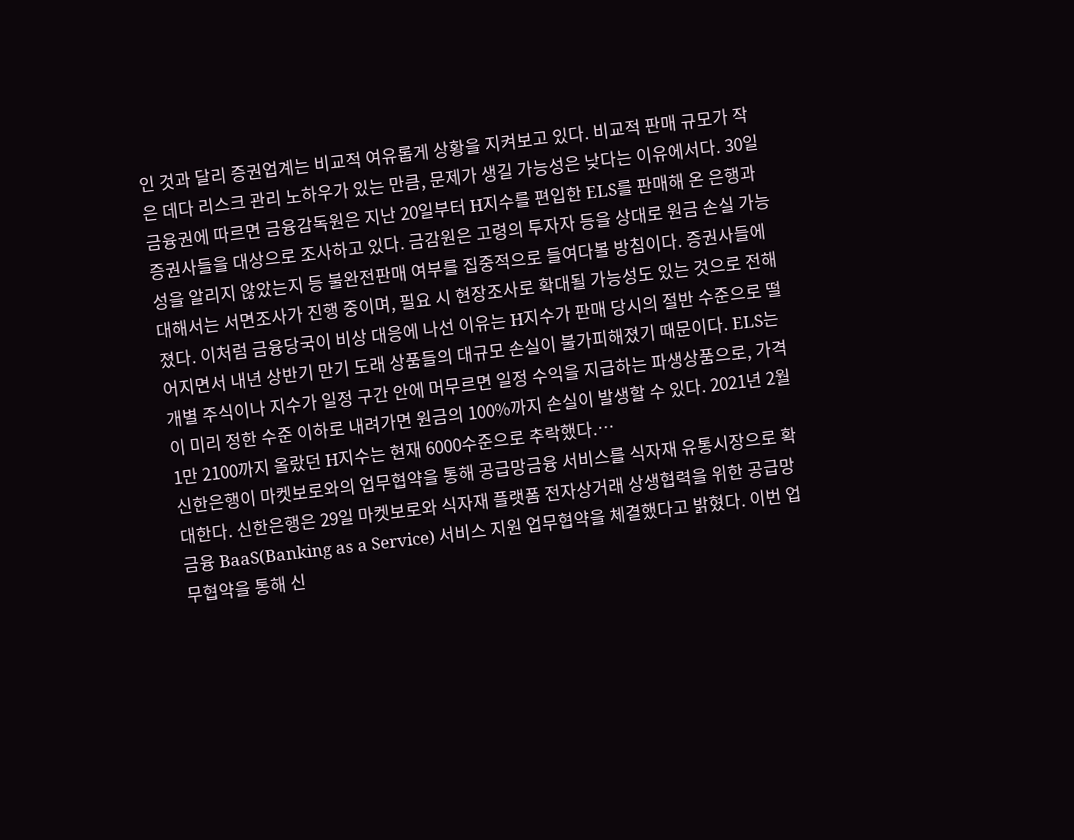인 것과 달리 증권업계는 비교적 여유롭게 상황을 지켜보고 있다. 비교적 판매 규모가 작은 데다 리스크 관리 노하우가 있는 만큼, 문제가 생길 가능성은 낮다는 이유에서다. 30일 금융권에 따르면 금융감독원은 지난 20일부터 H지수를 편입한 ELS를 판매해 온 은행과 증권사들을 대상으로 조사하고 있다. 금감원은 고령의 투자자 등을 상대로 원금 손실 가능성을 알리지 않았는지 등 불완전판매 여부를 집중적으로 들여다볼 방침이다. 증권사들에 대해서는 서면조사가 진행 중이며, 필요 시 현장조사로 확대될 가능성도 있는 것으로 전해졌다. 이처럼 금융당국이 비상 대응에 나선 이유는 H지수가 판매 당시의 절반 수준으로 떨어지면서 내년 상반기 만기 도래 상품들의 대규모 손실이 불가피해졌기 때문이다. ELS는 개별 주식이나 지수가 일정 구간 안에 머무르면 일정 수익을 지급하는 파생상품으로, 가격이 미리 정한 수준 이하로 내려가면 원금의 100%까지 손실이 발생할 수 있다. 2021년 2월 1만 2100까지 올랐던 H지수는 현재 6000수준으로 추락했다.…
신한은행이 마켓보로와의 업무협약을 통해 공급망금융 서비스를 식자재 유통시장으로 확대한다. 신한은행은 29일 마켓보로와 식자재 플랫폼 전자상거래 상생협력을 위한 공급망금융 BaaS(Banking as a Service) 서비스 지원 업무협약을 체결했다고 밝혔다. 이번 업무협약을 통해 신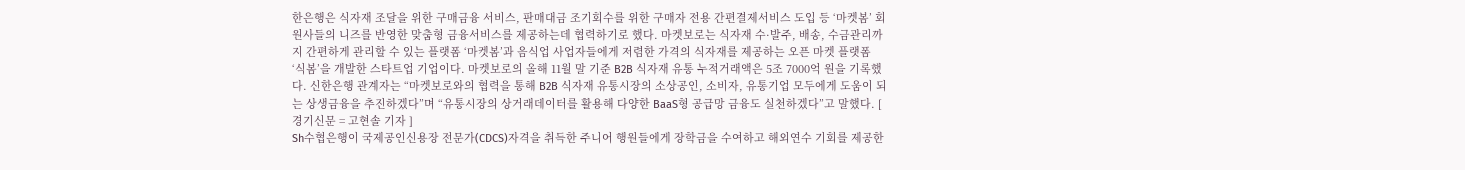한은행은 식자재 조달을 위한 구매금융 서비스, 판매대금 조기회수를 위한 구매자 전용 간편결제서비스 도입 등 ‘마켓봄’ 회원사들의 니즈를 반영한 맞춤형 금융서비스를 제공하는데 협력하기로 했다. 마켓보로는 식자재 수·발주, 배송, 수금관리까지 간편하게 관리할 수 있는 플랫폼 ‘마켓봄’과 음식업 사업자들에게 저렴한 가격의 식자재를 제공하는 오픈 마켓 플랫폼 ‘식봄’을 개발한 스타트업 기업이다. 마켓보로의 올해 11월 말 기준 B2B 식자재 유통 누적거래액은 5조 7000억 원을 기록했다. 신한은행 관계자는 “마켓보로와의 협력을 통해 B2B 식자재 유통시장의 소상공인, 소비자, 유통기업 모두에게 도움이 되는 상생금융을 추진하겠다”며 “유통시장의 상거래데이터를 활용해 다양한 BaaS형 공급망 금융도 실천하겠다”고 말했다. [ 경기신문 = 고현솔 기자 ]
Sh수협은행이 국제공인신용장 전문가(CDCS)자격을 취득한 주니어 행원들에게 장학금을 수여하고 해외연수 기회를 제공한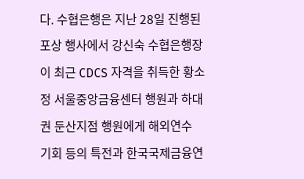다. 수협은행은 지난 28일 진행된 포상 행사에서 강신숙 수협은행장이 최근 CDCS 자격을 취득한 황소정 서울중앙금융센터 행원과 하대권 둔산지점 행원에게 해외연수 기회 등의 특전과 한국국제금융연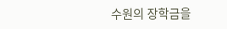수원의 장학금을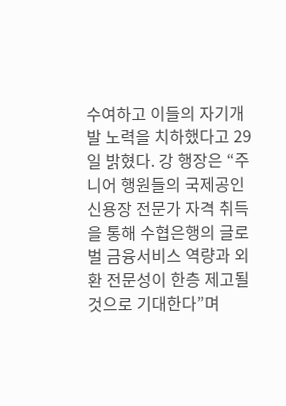수여하고 이들의 자기개발 노력을 치하했다고 29일 밝혔다. 강 행장은 “주니어 행원들의 국제공인신용장 전문가 자격 취득을 통해 수협은행의 글로벌 금융서비스 역량과 외환 전문성이 한층 제고될 것으로 기대한다”며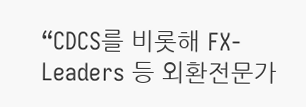“CDCS를 비롯해 FX-Leaders 등 외환전문가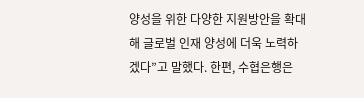양성을 위한 다양한 지원방안을 확대해 글로벌 인재 양성에 더욱 노력하겠다”고 말했다. 한편, 수협은행은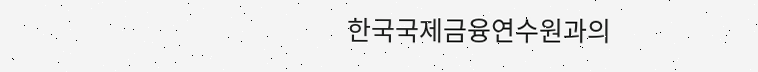한국국제금융연수원과의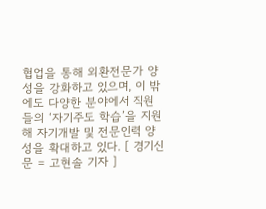협업을 통해 외환전문가 양성을 강화하고 있으며, 이 밖에도 다양한 분야에서 직원들의 ‘자기주도 학습’을 지원해 자기개발 및 전문인력 양성을 확대하고 있다. [ 경기신문 = 고현솔 기자 ]